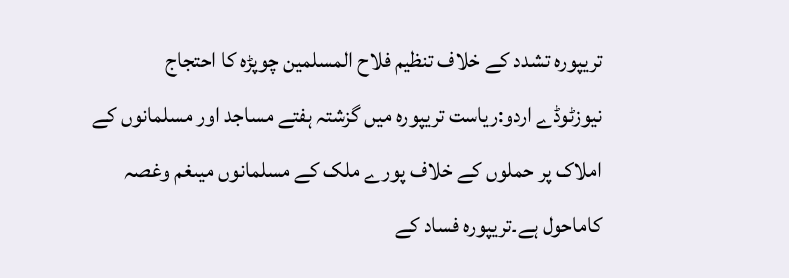تریپورہ تشدد کے خلاف تنظیم فلاح المسلمین چوپڑہ کا احتجاج
نیوزٹوڈے اردو:ریاست تریپورہ میں گزشتہ ہفتے مساجد اور مسلمانوں کے املاک پر حملوں کے خلاف پورے ملک کے مسلمانوں میںغم وغصہ کاماحول ہے۔تریپورہ فساد کے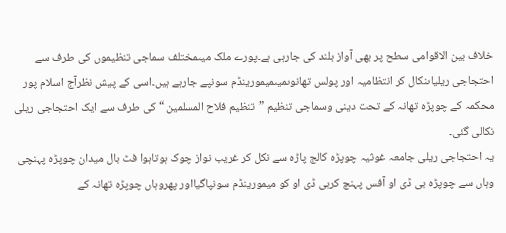خلاف بین الاقوامی سطح پر بھی آواز بلند کی جارہی ہے۔پورے ملک میںمختلف سماجی تنظیموں کی طرف سے احتجاجی ریلیاںنکال کر انتظامیہ اور پولس تھانوںمیںمیمورینڈم سونپے جارہے ہیں۔اسی کے پیش نظرآج اسلام پور محکمہ کے چوپڑہ تھانہ کے تحت دینی وسماجی تنظیم ”تنظیم فلاح المسلمین “ کی طرف سے ایک احتجاجی ریلی نکالی گئی۔
یہ احتجاجی ریلی جامعہ غوثیہ چوپڑہ کالج پاڑہ سے نکل کر غریب نواز چوک ہوتاہوا فٹ بال میدان چوپڑہ پہنچی وہاں سے چوپڑہ بی ڈی او آفس پہنچ کربی ڈی او کو میمورینڈم سونپاگیااور پھروہاں چوپڑہ تھانہ کے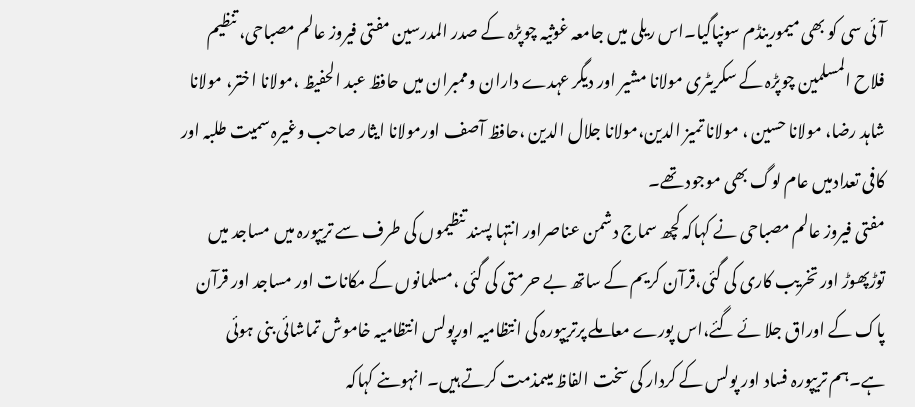آئی سی کو بھی میمورینڈم سونپاگیا۔اس ریلی میں جامعہ غوثیہ چوپڑہ کے صدر المدرسین مفتی فیروز عالم مصباحی، تنظیم فلاح المسلمین چوپڑہ کے سکریٹری مولانا مشیر اور دیگر عہدے داران وممبران میں حافظ عبد الحفیظ ،مولانا اختر، مولانا شاہد رضا، مولانا حسین ، مولانا تمیز الدین،مولانا جلال الدین ،حافظ آصف اورمولانا ایثار صاحب وغیرہ سمیت طلبہ اور کافی تعدادمیں عام لوگ بھی موجود تھے۔
مفتی فیروز عالم مصباحی نے کہاکہ کچھ سماج دشمن عناصراور انتہا پسند تنظیموں کی طرف سے تریپورہ میں مساجد میں توڑپھوڑ اور تخریب کاری کی گئی،قرآن کریم کے ساتھ بے حرمتی کی گئی ،مسلمانوں کے مکانات اور مساجد اور قرآن پاک کے اوراق جلا ئے گئے،اس پورے معاملے پرتریپورہ کی انتظامیہ اورپولس انتظامیہ خاموش تماشائی بنی ہوئی ہے۔ہم تریپورہ فساد اور پولس کے کردار کی سخت الفاظ میںمذمت کرتے ہیں۔ انہوںنے کہاکہ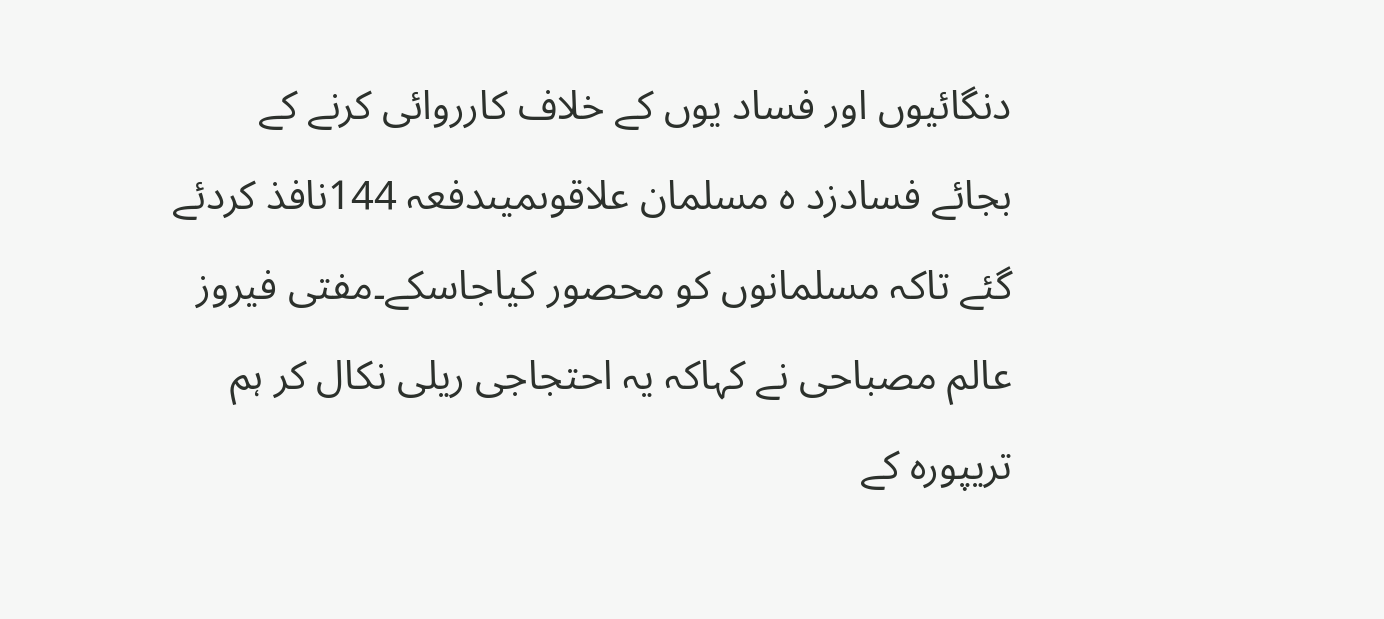دنگائیوں اور فساد یوں کے خلاف کارروائی کرنے کے بجائے فسادزد ہ مسلمان علاقوںمیںدفعہ 144نافذ کردئے گئے تاکہ مسلمانوں کو محصور کیاجاسکے۔مفتی فیروز عالم مصباحی نے کہاکہ یہ احتجاجی ریلی نکال کر ہم تریپورہ کے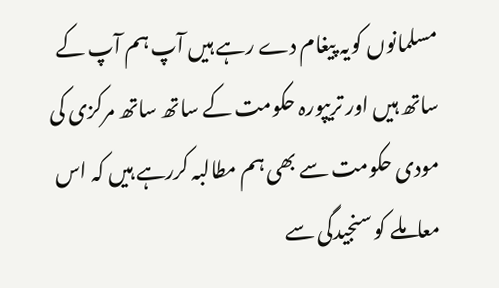مسلمانوں کویہ پیغام دے رہے ہیں آپ ہم آپ کے ساتھ ہیں اور تریپورہ حکومت کے ساتھ ساتھ مرکزی کی مودی حکومت سے بھی ہم مطالبہ کررہے ہیں کہ اس معاملے کو سنجیدگی سے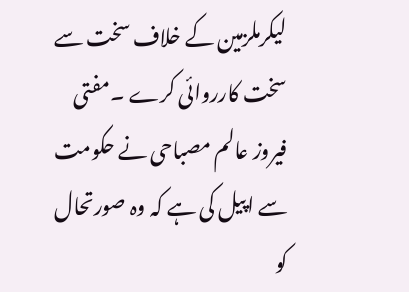لیکرملزمین کے خلاف سخت سے سخت کارروائی کرے ۔مفتی فیروز عالم مصباحی نے حکومت سے اپیل کی ہے کہ وہ صورتحال کو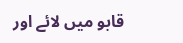قابو میں لائے اور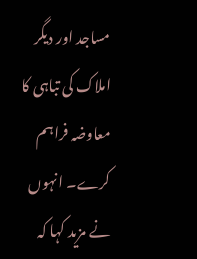مساجد اور دیگر املاک کی تباہی کا معاوضہ فراہم کرے۔ انہوں نے مزید کہا کہ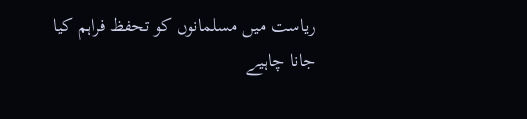ریاست میں مسلمانوں کو تحفظ فراہم کیا جانا چاہیے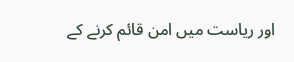اور ریاست میں امن قائم کرنے کے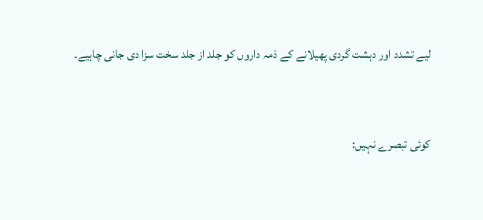لیے تشدد اور دہشت گردی پھیلانے کے ذمہ داروں کو جلد از جلد سخت سزا دی جانی چاہیے۔


کوئی تبصرے نہیں: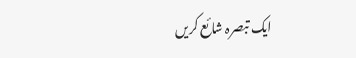ایک تبصرہ شائع کریں